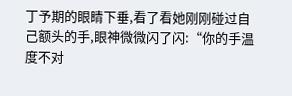丁予期的眼睛下垂,看了看她刚刚碰过自己额头的手,眼神微微闪了闪:“你的手温度不对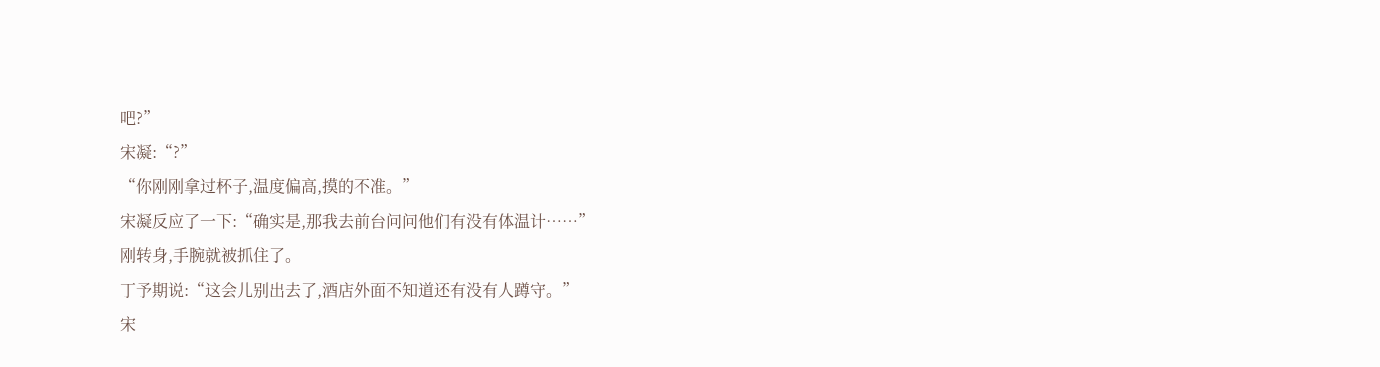吧?”
宋凝:“?”
“你刚刚拿过杯子,温度偏高,摸的不准。”
宋凝反应了一下:“确实是,那我去前台问问他们有没有体温计……”
刚转身,手腕就被抓住了。
丁予期说:“这会儿别出去了,酒店外面不知道还有没有人蹲守。”
宋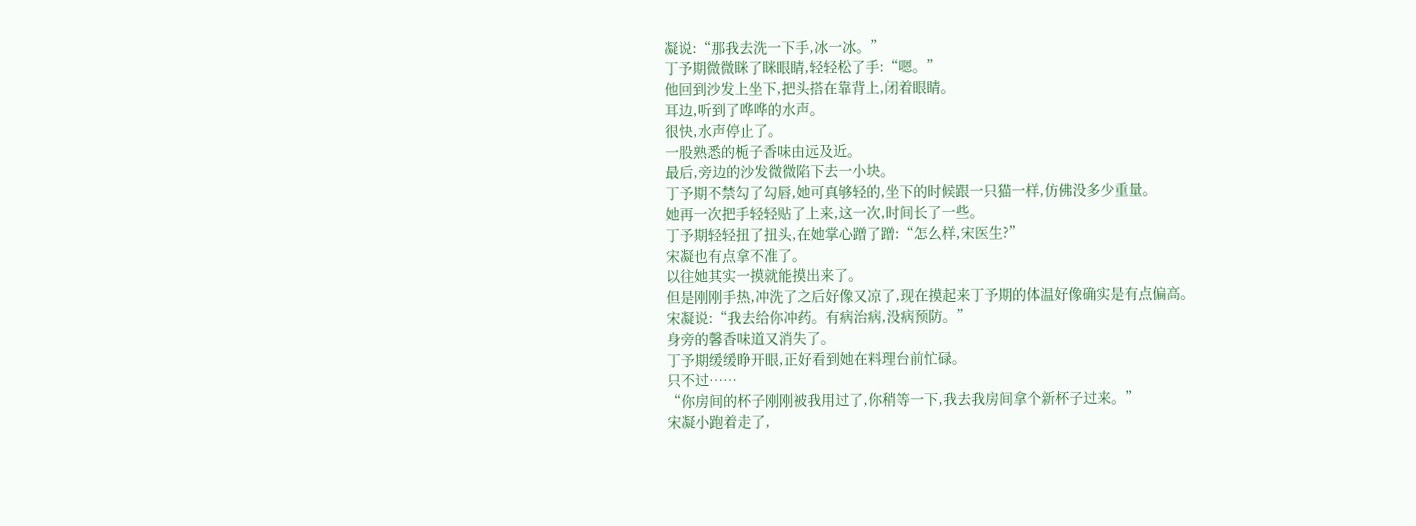凝说:“那我去洗一下手,冰一冰。”
丁予期微微眯了眯眼睛,轻轻松了手:“嗯。”
他回到沙发上坐下,把头搭在靠背上,闭着眼睛。
耳边,听到了哗哗的水声。
很快,水声停止了。
一股熟悉的栀子香味由远及近。
最后,旁边的沙发微微陷下去一小块。
丁予期不禁勾了勾唇,她可真够轻的,坐下的时候跟一只猫一样,仿佛没多少重量。
她再一次把手轻轻贴了上来,这一次,时间长了一些。
丁予期轻轻扭了扭头,在她掌心蹭了蹭:“怎么样,宋医生?”
宋凝也有点拿不准了。
以往她其实一摸就能摸出来了。
但是刚刚手热,冲洗了之后好像又凉了,现在摸起来丁予期的体温好像确实是有点偏高。
宋凝说:“我去给你冲药。有病治病,没病预防。”
身旁的馨香味道又消失了。
丁予期缓缓睁开眼,正好看到她在料理台前忙碌。
只不过……
“你房间的杯子刚刚被我用过了,你稍等一下,我去我房间拿个新杯子过来。”
宋凝小跑着走了,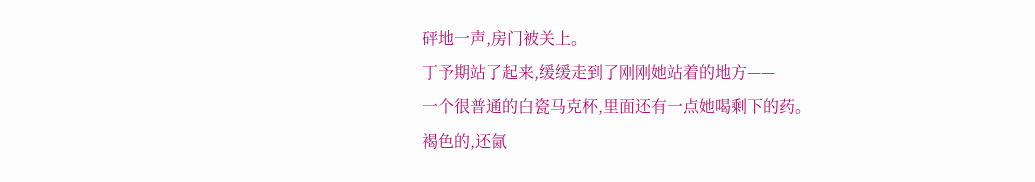砰地一声,房门被关上。
丁予期站了起来,缓缓走到了刚刚她站着的地方——
一个很普通的白瓷马克杯,里面还有一点她喝剩下的药。
褐色的,还氤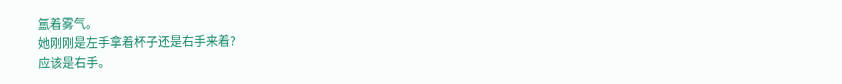氲着雾气。
她刚刚是左手拿着杯子还是右手来着?
应该是右手。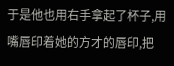于是他也用右手拿起了杯子,用嘴唇印着她的方才的唇印,把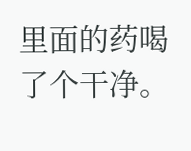里面的药喝了个干净。